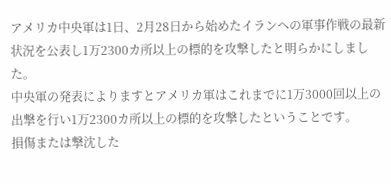アメリカ中央軍は1日、2月28日から始めたイランへの軍事作戦の最新状況を公表し1万2300カ所以上の標的を攻撃したと明らかにしました。
中央軍の発表によりますとアメリカ軍はこれまでに1万3000回以上の出撃を行い1万2300カ所以上の標的を攻撃したということです。
損傷または撃沈した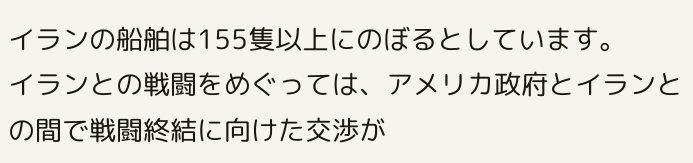イランの船舶は155隻以上にのぼるとしています。
イランとの戦闘をめぐっては、アメリカ政府とイランとの間で戦闘終結に向けた交渉が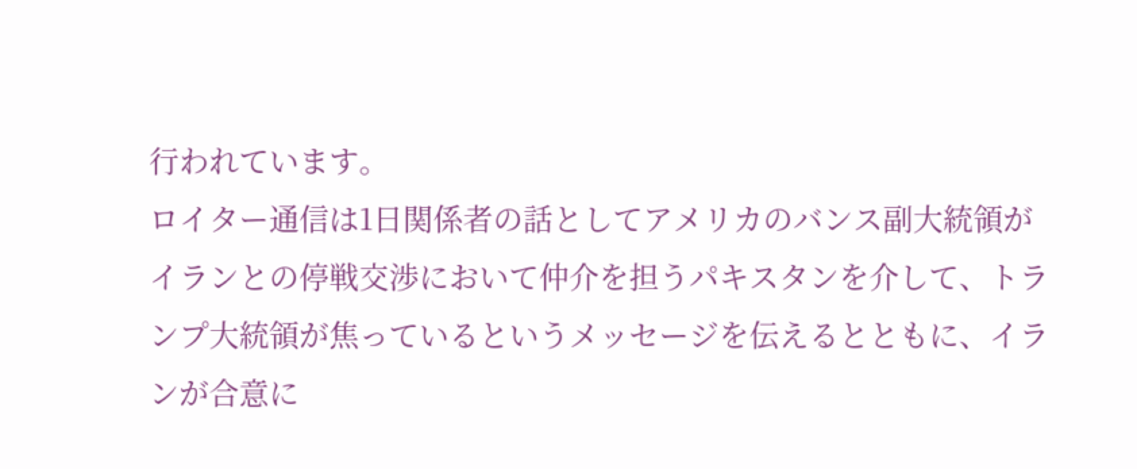行われています。
ロイター通信は1日関係者の話としてアメリカのバンス副大統領がイランとの停戦交渉において仲介を担うパキスタンを介して、トランプ大統領が焦っているというメッセージを伝えるとともに、イランが合意に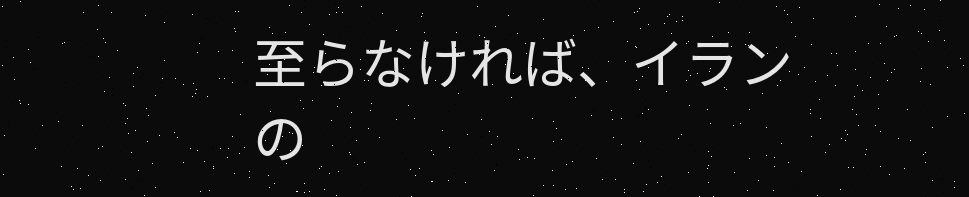至らなければ、イランの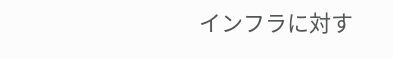インフラに対す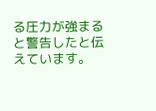る圧力が強まると警告したと伝えています。